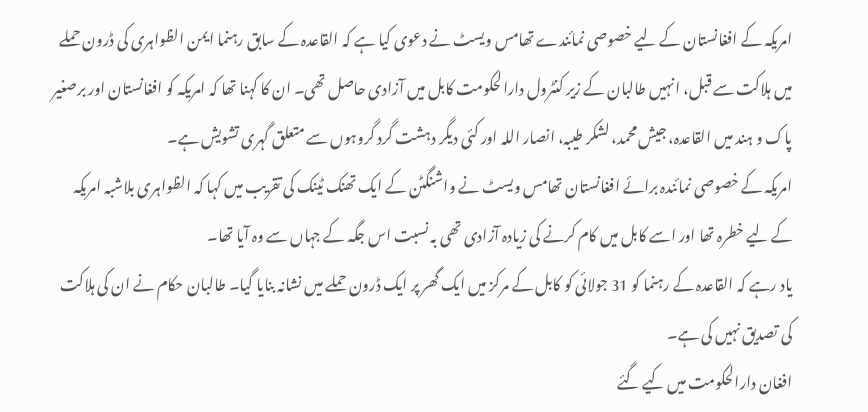امریکہ کے افغانستان کے لیے خصوصی نمائندے تھامس ویسٹ نے دعوی کیا ہے کہ القاعدہ کے سابق رہنما ایمن الظواہری کی ڈرون حملے میں ہلاکت سے قبل، انہیں طالبان کے زیر کنٹرول دارالحکومت کابل میں آزادی حاصل تھی۔ ان کا کہنا تھا کہ امریکہ کو افغانستان اور برصغیر پاک و ہند میں القاعدہ، جیش محمد، لشکر طیبہ، انصار اللہ اور کئی دیگر دہشت گرد گروہوں سے متعلق گہری تشویش ہے۔
امریکہ کے خصوصی نمائندہ برائے افغانستان تھامس ویسٹ نے واشنگٹن کے ایک تھنک ٹینک کی تقریب میں کہا کہ الظواہری بلاشبہ امریکہ کے لیے خطرہ تھا اور اسے کابل میں کام کرنے کی زیادہ آزادی تھی بہ نسبت اس جگہ کے جہاں سے وہ آیا تھا۔
یاد رہے کہ القاعدہ کے رہنما کو 31 جولائی کو کابل کے مرکز میں ایک گھر پر ایک ڈرون حملے میں نشانہ بنایا گیا۔ طالبان حکام نے ان کی ہلاکت کی تصدیق نہیں کی ہے۔
افغان دارالحکومت میں کیے گئے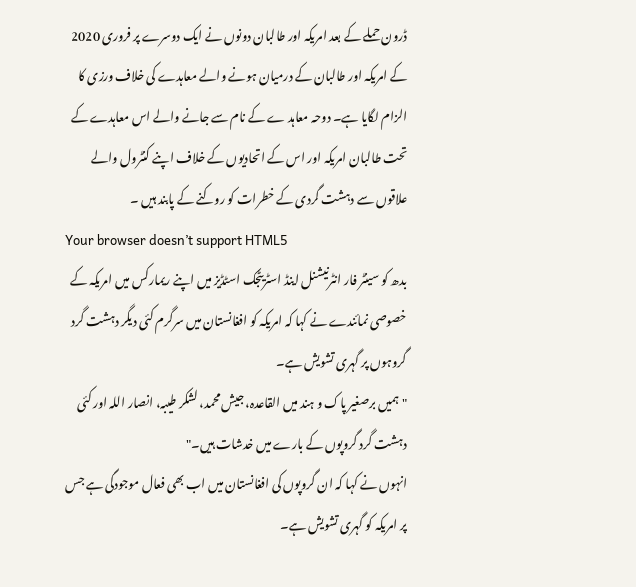ڈرون حملے کے بعد امریکہ اور طالبان دونوں نے ایک دوسرے پر فروری 2020 کے امریکہ اور طالبان کے درمیان ہونے والے معاہدے کی خلاف ورزی کا الزام لگایا ہے۔ دوحہ معاہد ے کے نام سے جانے والے اس معاہدے کے تحت طالبان امریکہ اور اس کے اتحادیوں کے خلاف اپنے کنٹرول والے علاقوں سے دہشت گردی کے خطرات کو روکنے کے پابند ہیں ۔
Your browser doesn’t support HTML5
بدھ کو سینٹر فار انٹرنیشنل اینڈ اسٹریٹجک اسٹڈیز میں اپنے ریمارکس میں امریکہ کے خصوصی نمائندے نے کہا کہ امریکہ کو افغانستان میں سرگرم کئی دیگر دہشت گرد گروہوں پر گہری تشویش ہے۔
" ہمیں برصغیر پاک و ہند میں القاعدہ، جیش محمد، لشکر طیبہ، انصار اللہ اور کئی دہشت گرد گروپوں کے بارے میں خدشات ہیں۔"
انہوں نے کہا کہ ان گروپوں کی افغانستان میں اب بھی فعال موجودگی ہے جس پر امریکہ کو گہری تشویش ہے۔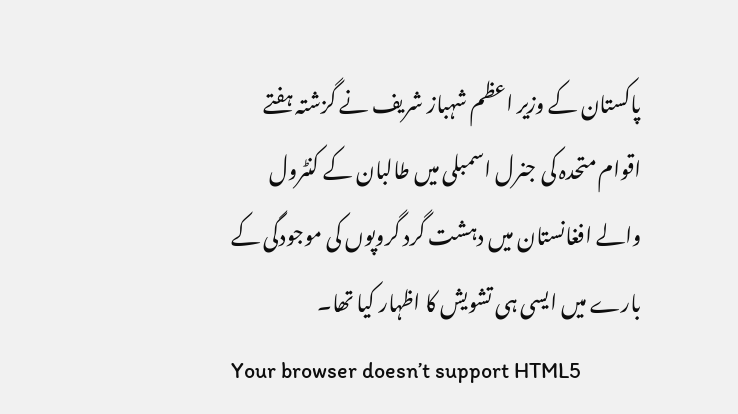پاکستان کے وزیر اعظم شہباز شریف نے گزشتہ ہفتے اقوام متحدہ کی جنرل اسمبلی میں طالبان کے کنٹرول والے افغانستان میں دہشت گرد گروپوں کی موجودگی کے بارے میں ایسی ہی تشویش کا اظہار کیا تھا۔
Your browser doesn’t support HTML5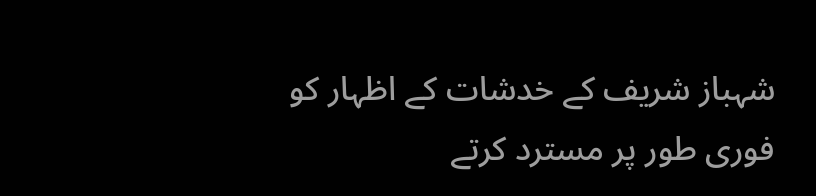شہباز شریف کے خدشات کے اظہار کو فوری طور پر مسترد کرتے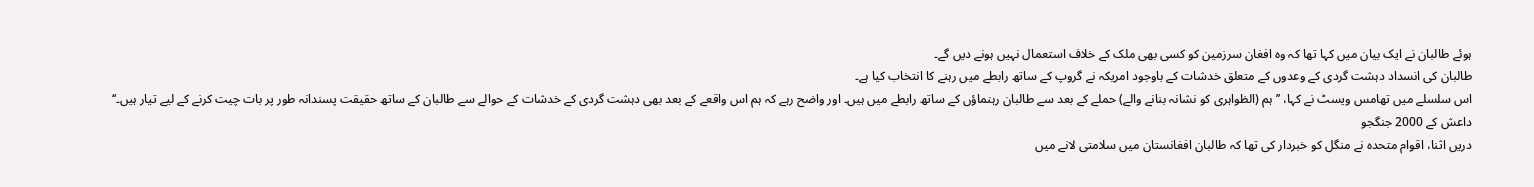ہوئے طالبان نے ایک بیان میں کہا تھا کہ وہ افغان سرزمین کو کسی بھی ملک کے خلاف استعمال نہیں ہونے دیں گے۔
طالبان کی انسداد دہشت گردی کے وعدوں کے متعلق خدشات کے باوجود امریکہ نے گروپ کے ساتھ رابطے میں رہنے کا انتخاب کیا ہے۔
اس سلسلے میں تھامس ویسٹ نے کہا، ’’ہم (الظواہری کو نشانہ بنانے والے) حملے کے بعد سے طالبان رہنماؤں کے ساتھ رابطے میں ہیں۔ اور واضح رہے کہ ہم اس واقعے کے بعد بھی دہشت گردی کے خدشات کے حوالے سے طالبان کے ساتھ حقیقت پسندانہ طور پر بات چیت کرنے کے لیے تیار ہیں۔‘‘
داعش کے 2000 جنگجو
دریں اثنا، اقوام متحدہ نے منگل کو خبردار کی تھا کہ طالبان افغانستان میں سلامتی لانے میں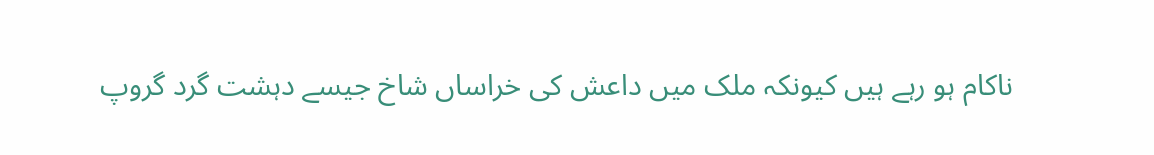ناکام ہو رہے ہیں کیونکہ ملک میں داعش کی خراساں شاخ جیسے دہشت گرد گروپ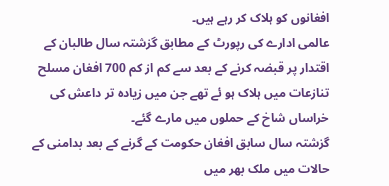افغانوں کو ہلاک کر رہے ہیں۔
عالمی ادارے کی رپورٹ کے مطابق گزشتہ سال طالبان کے اقتدار پر قبضہ کرنے کے بعد سے کم از کم 700 افغان مسلح تنازعات میں ہلاک ہو ئے تھے جن میں زیادہ تر داعش کی خراساں شاخ کے حملوں میں مارے گئے۔
گزشتہ سال سابق افغان حکومت کے گرنے کے بعد بدامنی کے حالات میں ملک بھر میں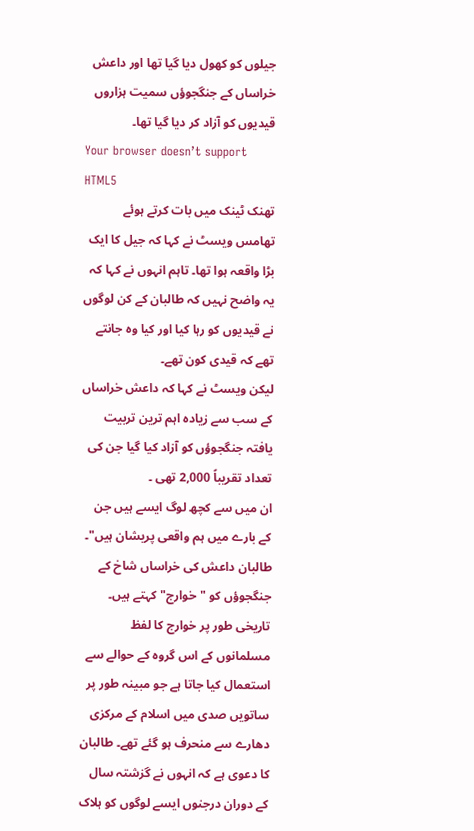جیلوں کو کھول دیا گیا تھا اور داعش خراساں کے جنگجوؤں سمیت ہزاروں قیدیوں کو آزاد کر دیا گیا تھا۔
Your browser doesn’t support HTML5
تھنک ٹینک میں بات کرتے ہوئے تھامس ویسٹ نے کہا کہ جیل کا ایک بڑا واقعہ ہوا تھا۔ تاہم انہوں نے کہا کہ یہ واضح نہیں کہ طالبان کے کن لوگوں نے قیدیوں کو رہا کیا اور کیا وہ جانتے تھے کہ قیدی کون تھے۔
لیکن ویسٹ نے کہا کہ داعش خراساں کے سب سے زیادہ اہم ترین تربیت یافتہ جنگجوؤں کو آزاد کیا گیا جن کی تعداد تقریباً 2,000 تھی ۔
ان میں سے کچھ لوگ ایسے ہیں جن کے بارے میں ہم واقعی پریشان ہیں"۔
طالبان داعش کی خراساں شاخ کے جنگجوؤں کو "خوارج" کہتے ہیں۔ تاریخی طور پر خوارج کا لفظ مسلمانوں کے اس گروہ کے حوالے سے استعمال کیا جاتا ہے جو مبینہ طور پر ساتویں صدی میں اسلام کے مرکزی دھارے سے منحرف ہو گئے تھے۔ طالبان کا دعوی ہے کہ انہوں نے گزشتہ سال کے دوران درجنوں ایسے لوگوں کو ہلاک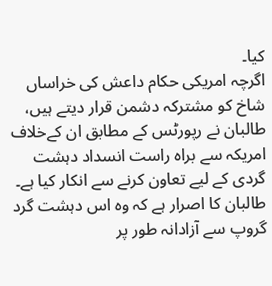کیا۔
اگرچہ امریکی حکام داعش کی خراساں شاخ کو مشترکہ دشمن قرار دیتے ہیں، طالبان نے رپورٹس کے مطابق ان کےخلاف امریکہ سے براہ راست انسداد دہشت گردی کے لیے تعاون کرنے سے انکار کیا ہے۔ طالبان کا اصرار ہے کہ وہ اس دہشت گرد گروپ سے آزادانہ طور پر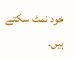خود نمٹ سکتے ہیں۔